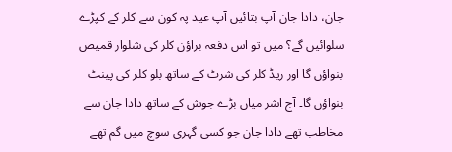جان، دادا جان آپ بتائیں آپ عید پہ کون سے کلر کے کپڑے سلوائیں گے؟ میں تو اس دفعہ براؤن کلر کی شلوار قمیص بنواؤں گا اور ریڈ کلر کی شرٹ کے ساتھ بلو کلر کی پینٹ بنواؤں گا۔ آج اشر میاں بڑے جوش کے ساتھ دادا جان سے مخاطب تھے دادا جان جو کسی گہری سوچ میں گم تھے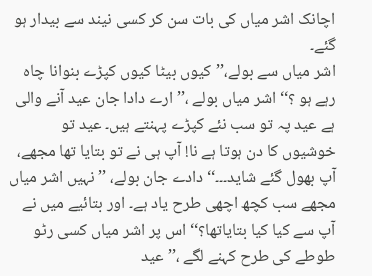اچانک اشر میاں کی بات سن کر کسی نیند سے بیدار ہو گئے۔
اشر میاں سے بولے،’’کیوں بیٹا کیوں کپڑے بنوانا چاہ رہے ہو ؟‘‘ اشر میاں بولے ،’’ارے دادا جان عید آنے والی ہے عید پہ تو سب نئے کپڑے پہنتے ہیں۔ عید تو خوشیوں کا دن ہوتا ہے نا! آپ ہی نے تو بتایا تھا مجھے، آپ بھول گئے شاید۔۔۔‘‘ دادے جان بولے، ’’نہیں اشر میاں مجھے سب کچھ اچھی طرح یاد ہے۔ اور بتائیے میں نے آپ سے کیا کیا بتایاتھا؟‘‘ اس پر اشر میاں کسی رٹو طوطے کی طرح کہنے لگے ،’’عید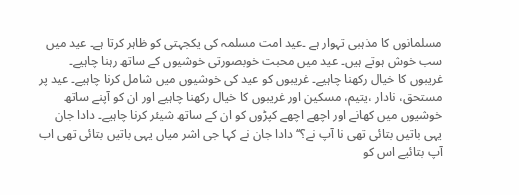مسلمانوں کا مذہبی تہوار ہے ۔عید امت مسلمہ کی یکجہتی کو ظاہر کرتا ہے۔ عید میں سب خوش ہوتے ہیں۔ عید میں محبت خوبصورتی خوشیوں کے ساتھ رہنا چاہیے۔ غریبوں کا خیال رکھنا چاہیے۔ غریبوں کو عید کی خوشیوں میں شامل کرنا چاہیے۔ عید پر مستحق، نادار ،یتیم، مسکین اور غریبوں کا خیال رکھنا چاہیے اور ان کو آپنے ساتھ خوشیوں میں کھانے اور اچھے اچھے کپڑوں کو ان کے ساتھ شیئر کرنا چاہیے۔ دادا جان یہی باتیں بتائی تھی نا آپ نے؟‘‘ دادا جان نے کہا جی اشر میاں یہی باتیں بتائی تھی اب آپ بتائیے اس کو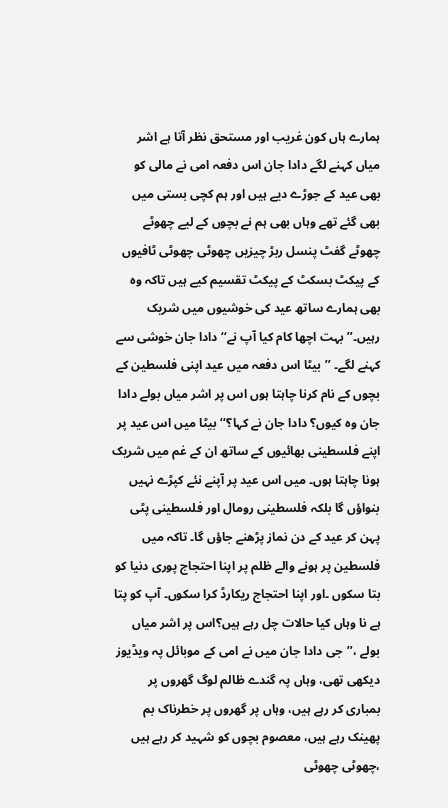ہمارے ہاں کون غریب اور مستحق نظر آتا ہے اشر میاں کہنے لگے دادا جان اس دفعہ امی نے مالی کو بھی عید کے جوڑے دیے ہیں اور ہم کچی بستی میں بھی گئے تھے وہاں بھی ہم نے بچوں کے لیے چھوٹے چھوٹے گفٹ پنسل ربڑ چیزیں چھوٹی چھوٹی ٹافیوں کے پیکٹ بسکٹ کے پیکٹ تقسیم کیے ہیں تاکہ وہ بھی ہمارے ساتھ عید کی خوشیوں میں شریک رہیں۔’’ بہت اچھا کام کیا آپ نے‘‘ دادا جان خوشی سے کہنے لگے۔ ’’بیٹا اس دفعہ میں عید اپنی فلسطین کے بچوں کے نام کرنا چاہتا ہوں اس پر اشر میاں بولے دادا جان وہ کیوں؟ دادا جان نے کہا؟‘‘بیٹا میں اس عید پر اپنے فلسطینی بھائیوں کے ساتھ ان کے غم میں شریک ہونا چاہتا ہوں۔ میں اس عید پر آپنے نئے کپڑے نہیں بنواؤں گا بلکہ فلسطینی رومال اور فلسطینی پٹی پہن کر عید کے دن نماز پڑھنے جاؤں گا۔ تاکہ میں فلسطین پر ہونے والے ظلم پر اپنا احتجاج پوری دنیا کو بتا سکوں ۔اور اپنا احتجاج ریکارڈ کرا سکوں۔ آپ کو پتا ہے نا وہاں کیا حالات چل رہے ہیں؟اس پر اشر میاں بولے ،’’جی دادا جان میں نے امی کے موبائل پہ ویڈیوز دیکھی تھی، وہاں پہ گندے ظالم لوگ گھروں پر بمباری کر رہے ہیں، وہاں پر گھروں پر خطرناک بم پھینک رہے ہیں، معصوم بچوں کو شہید کر رہے ہیں ،چھوٹی چھوٹی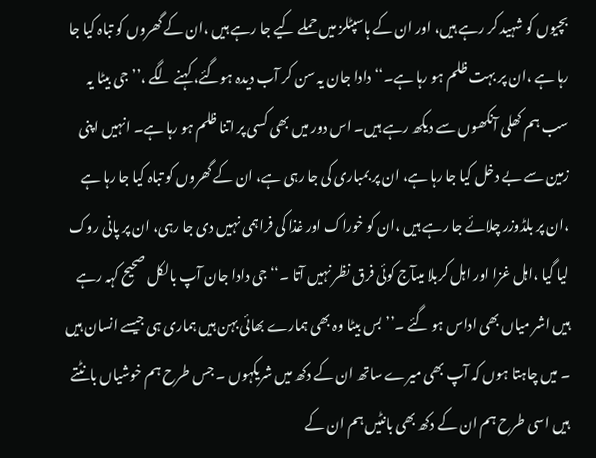بچیوں کو شہید کر رہے ہیں، اور ان کے ہاسپٹلز میں حملے کیے جا رہے ہیں ،ان کے گھروں کو تباہ کیا جا رہا ہے ،ان پر بہت ظلم ہو رہا ہے۔‘‘ دادا جان یہ سن کر آب دیدہ ہوگئے، کہنے لگے ،’’جی بیٹا یہ سب ہم کھلی آنکھوں سے دیکھ رہے ہیں۔ اس دور میں بھی کسی پر اتنا ظلم ہو رہا ہے۔ انہیں اپنی زمین سے بے دخل کیا جا رہا ہے، ان پر بمباری کی جا رہی ہے، ان کے گھروں کو تباہ کیا جا رہا ہے ،ان پر بلڈوزر چلائے جا رہے ہیں ،ان کو خوراک اور غذا کی فراہمی نہیں دی جا رہی، ان پر پانی روک لیا گیا ،اہل غزا اور اہل کربلا میںآج کوئی فرق نظر نہیں آتا ۔‘‘ جی دادا جان آپ بالکل صحیح کہہ رہے ہیں اشر میاں بھی اداس ہو گئے ۔’’بس بیٹا وہ بھی ہمارے بھائی بہن ہیں ہماری ہی جیسے انسان ہیں ۔ میں چاہتا ہوں کہ آپ بھی میرے ساتھ ان کے دکھ میں شریکہوں ۔ جس طرح ہم خوشیاں بانٹتے ہیں اسی طرح ہم ان کے دکھ بھی بانٹیں ہم ان کے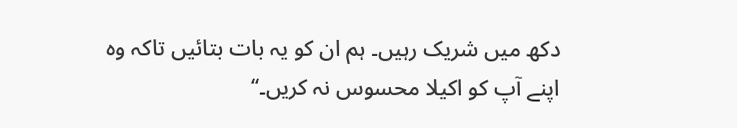دکھ میں شریک رہیں۔ ہم ان کو یہ بات بتائیں تاکہ وہ اپنے آپ کو اکیلا محسوس نہ کریں۔‘‘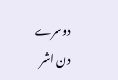دوسرے دن اشر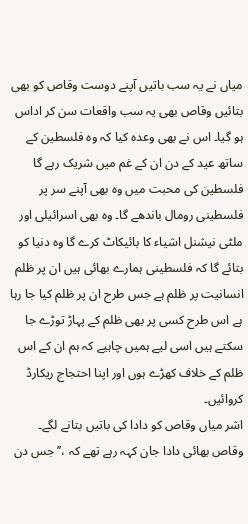میاں نے یہ سب باتیں آپنے دوست وقاص کو بھی بتائیں وقاص بھی یہ سب واقعات سن کر اداس ہو گیا۔ اس نے بھی وعدہ کیا کہ وہ فلسطین کے ساتھ عید کے دن ان کے غم میں شریک رہے گا فلسطین کی محبت میں وہ بھی آپنے سر پر فلسطینی رومال باندھے گا۔ وہ بھی اسرائیلی اور ملٹی نیشنل اشیاء کا بائیکاٹ کرے گا وہ دنیا کو بتائے گا کہ فلسطینی ہمارے بھائی ہیں ان پر ظلم انسانیت پر ظلم ہے جس طرح ان پر ظلم کیا جا رہا ہے اس طرح کسی پر بھی ظلم کے پہاڑ توڑے جا سکتے ہیں اسی لیے ہمیں چاہیے کہ ہم ان کے اس ظلم کے خلاف کھڑے ہوں اور اپنا احتجاج ریکارڈ کروائیں۔
اشر میاں وقاص کو دادا کی باتیں بتانے لگے۔ وقاص بھائی دادا جان کہہ رہے تھے کہ ،’’جس دن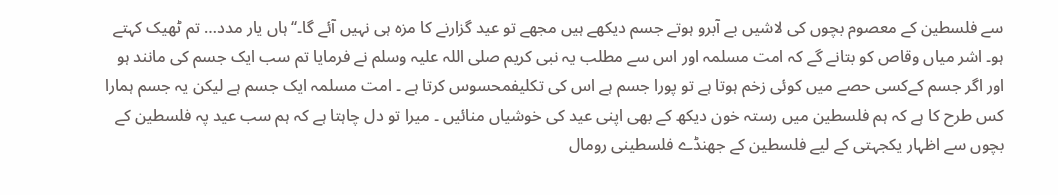سے فلسطین کے معصوم بچوں کی لاشیں بے آبرو ہوتے جسم دیکھے ہیں مجھے تو عید گزارنے کا مزہ ہی نہیں آئے گا۔‘‘ ہاں یار مدد… تم ٹھیک کہتے ہو۔ اشر میاں وقاص کو بتانے گے کہ امت مسلمہ اور اس سے مطلب یہ نبی کریم صلی اللہ علیہ وسلم نے فرمایا تم سب ایک جسم کی مانند ہو اور اگر جسم کےکسی حصے میں کوئی زخم ہوتا ہے تو پورا جسم ہے اس کی تکلیفمحسوس کرتا ہے ۔ امت مسلمہ ایک جسم ہے لیکن یہ جسم ہمارا کس طرح کا ہے کہ ہم فلسطین میں رستہ خون دیکھ کے بھی اپنی عید کی خوشیاں منائیں ۔ میرا تو دل چاہتا ہے کہ ہم سب عید پہ فلسطین کے بچوں سے اظہار یکجہتی کے لیے فلسطین کے جھنڈے فلسطینی رومال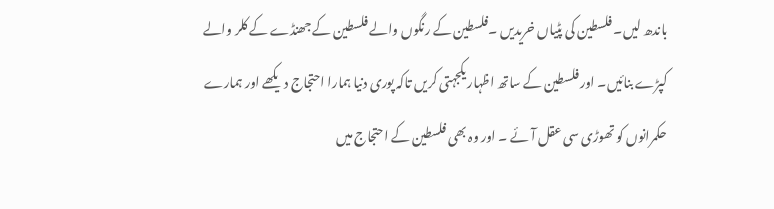باندھ لیں۔ فلسطین کی پٹیاں خریدیں ۔فلسطین کے رنگوں والے فلسطین کے جھنڈے کے کلر والے کپڑے بنائیں۔ اور فلسطین کے ساتھ اظہار یکجہتی کریں تاکہ پوری دنیا ہمارا احتجاج دیکھے اور ہمارے حکمرانوں کو تھوڑی سی عقل آئے ۔ اور وہ بھی فلسطین کے احتجاج میں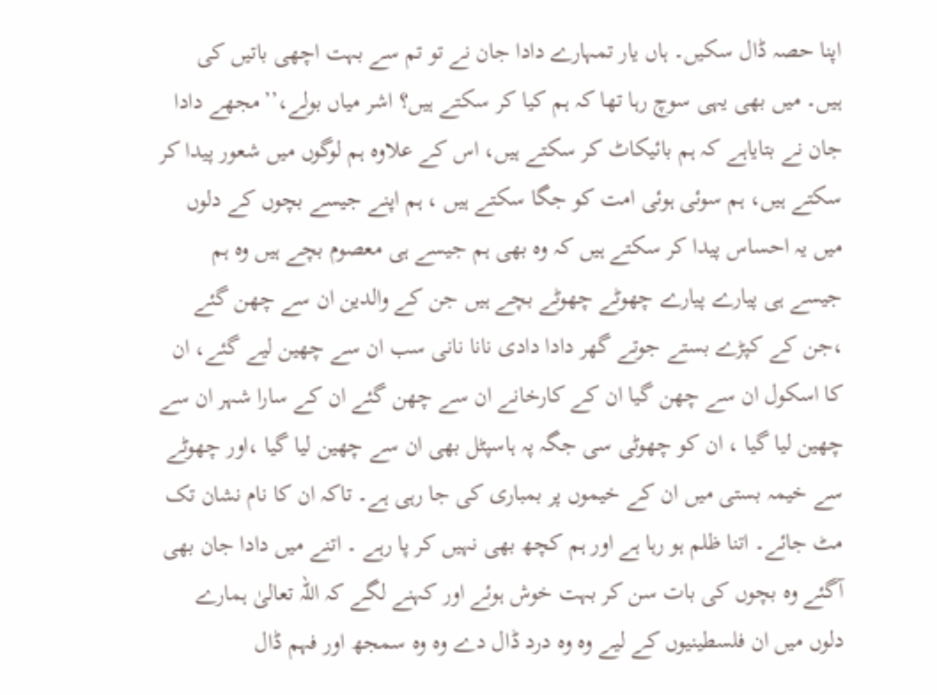اپنا حصہ ڈال سکیں۔ ہاں یار تمہارے دادا جان نے تو تم سے بہت اچھی باتیں کی ہیں۔ میں بھی یہی سوچ رہا تھا کہ ہم کیا کر سکتے ہیں؟ اشر میاں بولے،’’مجھے دادا جان نے بتایاہے کہ ہم بائیکاٹ کر سکتے ہیں، اس کے علاوہ ہم لوگوں میں شعور پیدا کر سکتے ہیں، ہم سوئی ہوئی امت کو جگا سکتے ہیں ، ہم اپنے جیسے بچوں کے دلوں میں یہ احساس پیدا کر سکتے ہیں کہ وہ بھی ہم جیسے ہی معصوم بچے ہیں وہ ہم جیسے ہی پیارے پیارے چھوٹے چھوٹے بچے ہیں جن کے والدین ان سے چھن گئے ،جن کے کپڑے بستے جوتے گھر دادا دادی نانا نانی سب ان سے چھین لیے گئے، ان کا اسکول ان سے چھن گیا ان کے کارخانے ان سے چھن گئے ان کے سارا شہر ان سے چھین لیا گیا ، ان کو چھوٹی سی جگہ پہ ہاسپٹل بھی ان سے چھین لیا گیا ،اور چھوٹے سے خیمہ بستی میں ان کے خیموں پر بمباری کی جا رہی ہے۔ تاکہ ان کا نام نشان تک مٹ جائے۔ اتنا ظلم ہو رہا ہے اور ہم کچھ بھی نہیں کر پا رہے ۔ اتنے میں دادا جان بھی آگئے وہ بچوں کی بات سن کر بہت خوش ہوئے اور کہنے لگے کہ اللہ تعالیٰ ہمارے دلوں میں ان فلسطینیوں کے لیے وہ وہ درد ڈال دے وہ وہ سمجھ اور فہم ڈال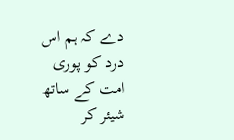دے کہ ہم اس درد کو پوری امت کے ساتھ شیئر کر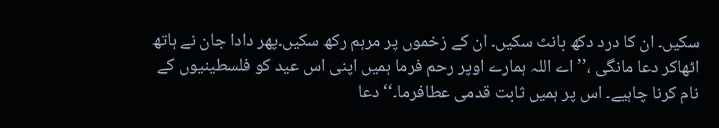سکیں۔ ان کا درد دکھ بانٹ سکیں۔ ان کے زخموں پر مرہم رکھ سکیں۔پھر دادا جان نے ہاتھ اٹھاکر دعا مانگی ،’’ اے اللہ ہمارے اوپر رحم فرما ہمیں اپنی اس عید کو فلسطینیوں کے نام کرنا چاہیے۔ اس پر ہمیں ثابت قدمی عطافرما۔‘‘ دعا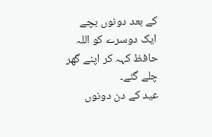کے بعد دونوں بچے ایک دوسرے کو اللہ حافظ کہہ کر اپنے گھر چلے گئے۔
عید کے دن دونوں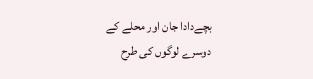بچےدادا جان اور محلے کے دوسرے لوگوں کی طرح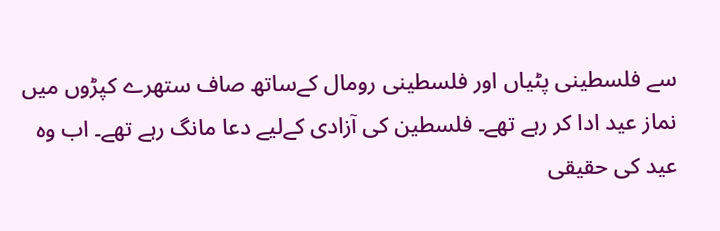سے فلسطینی پٹیاں اور فلسطینی رومال کےساتھ صاف ستھرے کپڑوں میں نماز عید ادا کر رہے تھے۔ فلسطین کی آزادی کےلیے دعا مانگ رہے تھے۔ اب وہ عید کی حقیقی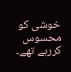خوشی کو محسوس کررہے تھے۔